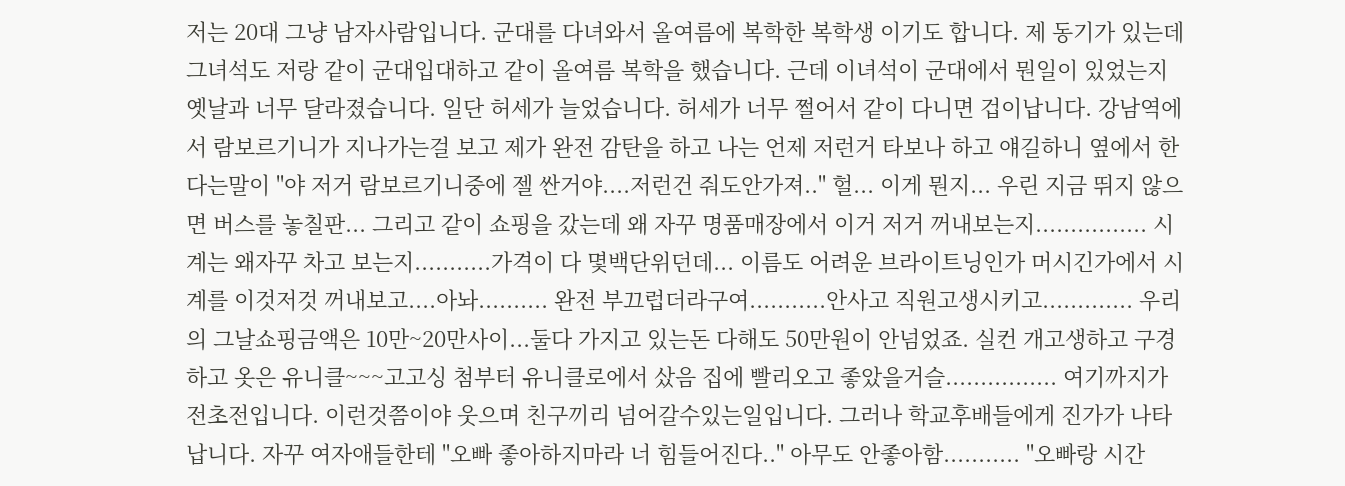저는 20대 그냥 남자사람입니다. 군대를 다녀와서 올여름에 복학한 복학생 이기도 합니다. 제 동기가 있는데 그녀석도 저랑 같이 군대입대하고 같이 올여름 복학을 했습니다. 근데 이녀석이 군대에서 뭔일이 있었는지 옛날과 너무 달라졌습니다. 일단 허세가 늘었습니다. 허세가 너무 쩔어서 같이 다니면 겁이납니다. 강남역에서 람보르기니가 지나가는걸 보고 제가 완전 감탄을 하고 나는 언제 저런거 타보나 하고 얘길하니 옆에서 한다는말이 "야 저거 람보르기니중에 젤 싼거야....저런건 줘도안가져.." 헐... 이게 뭔지... 우린 지금 뛰지 않으면 버스를 놓칠판... 그리고 같이 쇼핑을 갔는데 왜 자꾸 명품매장에서 이거 저거 꺼내보는지................ 시계는 왜자꾸 차고 보는지...........가격이 다 몇백단위던데... 이름도 어려운 브라이트닝인가 머시긴가에서 시계를 이것저것 꺼내보고....아놔.......... 완전 부끄럽더라구여...........안사고 직원고생시키고............. 우리의 그날쇼핑금액은 10만~20만사이...둘다 가지고 있는돈 다해도 50만원이 안넘었죠. 실컨 개고생하고 구경하고 옷은 유니클~~~고고싱 첨부터 유니클로에서 샀음 집에 빨리오고 좋았을거슬................ 여기까지가 전초전입니다. 이런것쯤이야 웃으며 친구끼리 넘어갈수있는일입니다. 그러나 학교후배들에게 진가가 나타납니다. 자꾸 여자애들한테 "오빠 좋아하지마라 너 힘들어진다.." 아무도 안좋아함........... "오빠랑 시간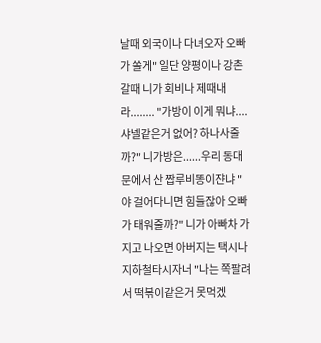날때 외국이나 다녀오자 오빠가 쏠게" 일단 양평이나 강촌갈때 니가 회비나 제때내라........ "가방이 이게 뭐냐....샤넬같은거 없어? 하나사줄까?" 니가방은......우리 동대문에서 산 짭루비똥이쟌냐 "야 걸어다니면 힘들잖아 오빠가 태워줄까?" 니가 아빠차 가지고 나오면 아버지는 택시나 지하철타시자너 "나는 쪽팔려서 떡볶이같은거 못먹겠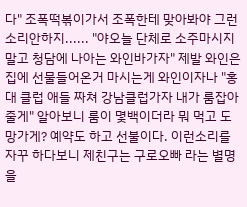다" 조폭떡볶이가서 조폭한테 맞아봐야 그런소리안하지...... "야오늘 단체로 소주마시지 말고 청담에 나아는 와인바가자" 제발 와인은 집에 선물들어온거 마시는게 와인이자나 "홍대 클럽 애들 짜쳐 강남클럽가자 내가 룸잡아줄게" 알아보니 룸이 몇백이더라 뭐 먹고 도망가게? 예약도 하고 선불이다. 이런소리를 자꾸 하다보니 제친구는 구로오빠 라는 별명을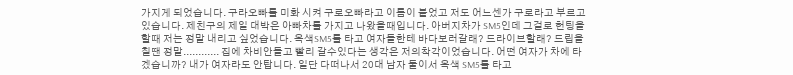가지게 되었습니다. 구라오빠를 미화 시켜 구로오빠라고 이름이 붙었고 저도 어느센가 구로라고 부르고있습니다. 제친구의 제일 대박은 아빠차를 가지고 나왔을때입니다. 아버지차가 SM5인데 그걸로 헌팅을 할때 저는 정말 내리고 싶었습니다. 옥색SM5를 타고 여자들한테 바다보러갈래? 드라이브할래? 드립을 칠땐 정말............ 집에 차비안들고 빨리 갈수있다는 생각은 저의착각이었습니다. 어떤 여자가 차에 타겠습니까? 내가 여자라도 안탑니다. 일단 다떠나서 20대 남자 둘이서 옥색 SM5를 타고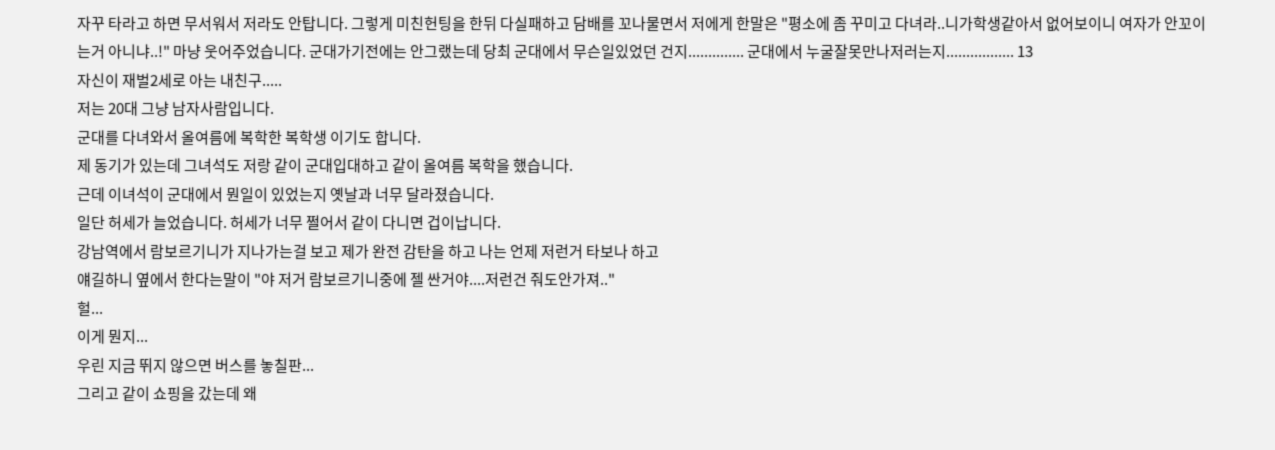자꾸 타라고 하면 무서워서 저라도 안탑니다. 그렇게 미친헌팅을 한뒤 다실패하고 담배를 꼬나물면서 저에게 한말은 "평소에 좀 꾸미고 다녀라..니가학생같아서 없어보이니 여자가 안꼬이는거 아니냐..!" 마냥 웃어주었습니다. 군대가기전에는 안그랬는데 당최 군대에서 무슨일있었던 건지.............. 군대에서 누굴잘못만나저러는지................. 13
자신이 재벌2세로 아는 내친구.....
저는 20대 그냥 남자사람입니다.
군대를 다녀와서 올여름에 복학한 복학생 이기도 합니다.
제 동기가 있는데 그녀석도 저랑 같이 군대입대하고 같이 올여름 복학을 했습니다.
근데 이녀석이 군대에서 뭔일이 있었는지 옛날과 너무 달라졌습니다.
일단 허세가 늘었습니다. 허세가 너무 쩔어서 같이 다니면 겁이납니다.
강남역에서 람보르기니가 지나가는걸 보고 제가 완전 감탄을 하고 나는 언제 저런거 타보나 하고
얘길하니 옆에서 한다는말이 "야 저거 람보르기니중에 젤 싼거야....저런건 줘도안가져.."
헐...
이게 뭔지...
우린 지금 뛰지 않으면 버스를 놓칠판...
그리고 같이 쇼핑을 갔는데 왜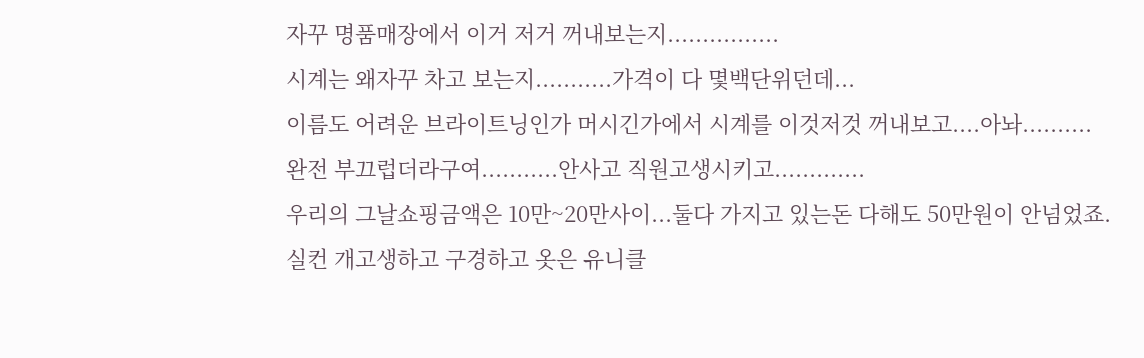자꾸 명품매장에서 이거 저거 꺼내보는지................
시계는 왜자꾸 차고 보는지...........가격이 다 몇백단위던데...
이름도 어려운 브라이트닝인가 머시긴가에서 시계를 이것저것 꺼내보고....아놔..........
완전 부끄럽더라구여...........안사고 직원고생시키고.............
우리의 그날쇼핑금액은 10만~20만사이...둘다 가지고 있는돈 다해도 50만원이 안넘었죠.
실컨 개고생하고 구경하고 옷은 유니클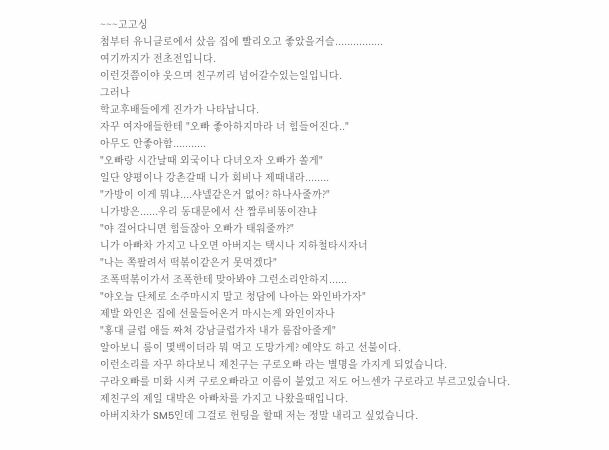~~~고고싱
첨부터 유니클로에서 샀음 집에 빨리오고 좋았을거슬................
여기까지가 전초전입니다.
이런것쯤이야 웃으며 친구끼리 넘어갈수있는일입니다.
그러나
학교후배들에게 진가가 나타납니다.
자꾸 여자애들한테 "오빠 좋아하지마라 너 힘들어진다.."
아무도 안좋아함...........
"오빠랑 시간날때 외국이나 다녀오자 오빠가 쏠게"
일단 양평이나 강촌갈때 니가 회비나 제때내라........
"가방이 이게 뭐냐....샤넬같은거 없어? 하나사줄까?"
니가방은......우리 동대문에서 산 짭루비똥이쟌냐
"야 걸어다니면 힘들잖아 오빠가 태워줄까?"
니가 아빠차 가지고 나오면 아버지는 택시나 지하철타시자너
"나는 쪽팔려서 떡볶이같은거 못먹겠다"
조폭떡볶이가서 조폭한테 맞아봐야 그런소리안하지......
"야오늘 단체로 소주마시지 말고 청담에 나아는 와인바가자"
제발 와인은 집에 선물들어온거 마시는게 와인이자나
"홍대 클럽 애들 짜쳐 강남클럽가자 내가 룸잡아줄게"
알아보니 룸이 몇백이더라 뭐 먹고 도망가게? 예약도 하고 선불이다.
이런소리를 자꾸 하다보니 제친구는 구로오빠 라는 별명을 가지게 되었습니다.
구라오빠를 미화 시켜 구로오빠라고 이름이 붙었고 저도 어느센가 구로라고 부르고있습니다.
제친구의 제일 대박은 아빠차를 가지고 나왔을때입니다.
아버지차가 SM5인데 그걸로 헌팅을 할때 저는 정말 내리고 싶었습니다.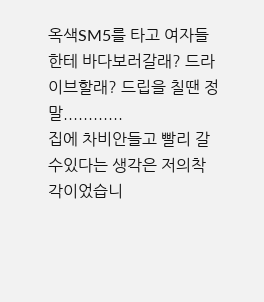옥색SM5를 타고 여자들한테 바다보러갈래? 드라이브할래? 드립을 칠땐 정말............
집에 차비안들고 빨리 갈수있다는 생각은 저의착각이었습니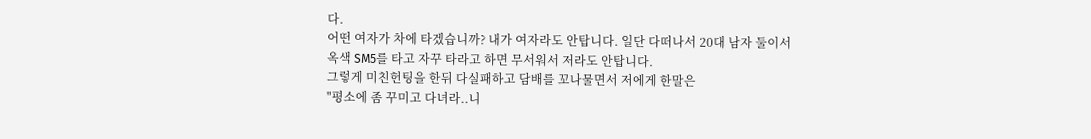다.
어떤 여자가 차에 타겠습니까? 내가 여자라도 안탑니다. 일단 다떠나서 20대 남자 둘이서
옥색 SM5를 타고 자꾸 타라고 하면 무서워서 저라도 안탑니다.
그렇게 미친헌팅을 한뒤 다실패하고 담배를 꼬나물면서 저에게 한말은
"평소에 좀 꾸미고 다녀라..니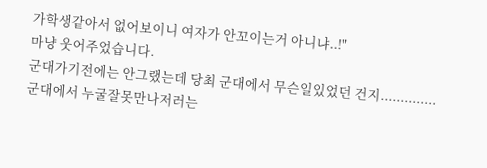가학생같아서 없어보이니 여자가 안꼬이는거 아니냐..!"
마냥 웃어주었습니다.
군대가기전에는 안그랬는데 당최 군대에서 무슨일있었던 건지..............
군대에서 누굴잘못만나저러는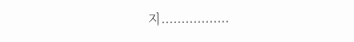지.................